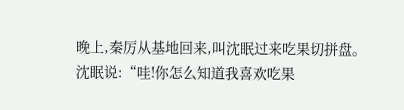晚上,秦厉从基地回来,叫沈眠过来吃果切拼盘。
沈眠说:“哇!你怎么知道我喜欢吃果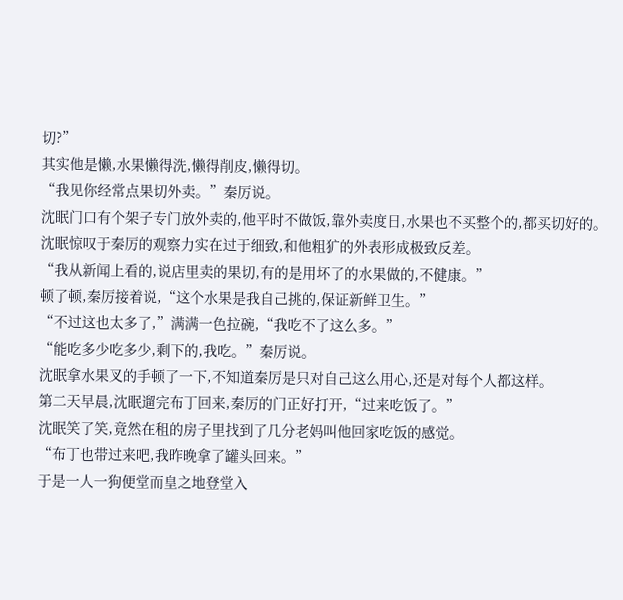切?”
其实他是懒,水果懒得洗,懒得削皮,懒得切。
“我见你经常点果切外卖。”秦厉说。
沈眠门口有个架子专门放外卖的,他平时不做饭,靠外卖度日,水果也不买整个的,都买切好的。
沈眠惊叹于秦厉的观察力实在过于细致,和他粗犷的外表形成极致反差。
“我从新闻上看的,说店里卖的果切,有的是用坏了的水果做的,不健康。”
顿了顿,秦厉接着说,“这个水果是我自己挑的,保证新鲜卫生。”
“不过这也太多了,”满满一色拉碗,“我吃不了这么多。”
“能吃多少吃多少,剩下的,我吃。”秦厉说。
沈眠拿水果叉的手顿了一下,不知道秦厉是只对自己这么用心,还是对每个人都这样。
第二天早晨,沈眠遛完布丁回来,秦厉的门正好打开,“过来吃饭了。”
沈眠笑了笑,竟然在租的房子里找到了几分老妈叫他回家吃饭的感觉。
“布丁也带过来吧,我昨晚拿了罐头回来。”
于是一人一狗便堂而皇之地登堂入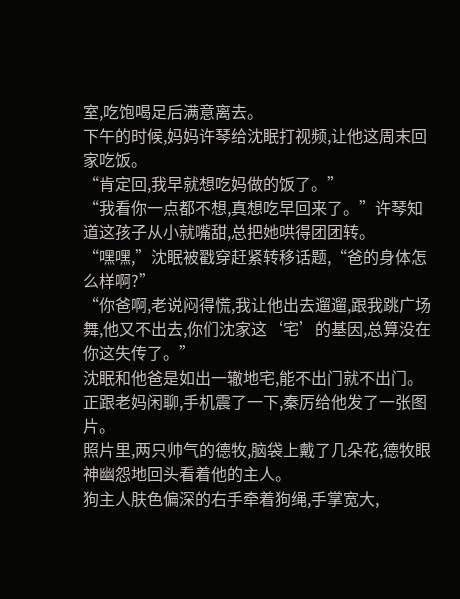室,吃饱喝足后满意离去。
下午的时候,妈妈许琴给沈眠打视频,让他这周末回家吃饭。
“肯定回,我早就想吃妈做的饭了。”
“我看你一点都不想,真想吃早回来了。”许琴知道这孩子从小就嘴甜,总把她哄得团团转。
“嘿嘿,”沈眠被戳穿赶紧转移话题,“爸的身体怎么样啊?”
“你爸啊,老说闷得慌,我让他出去遛遛,跟我跳广场舞,他又不出去,你们沈家这‘宅’的基因,总算没在你这失传了。”
沈眠和他爸是如出一辙地宅,能不出门就不出门。
正跟老妈闲聊,手机震了一下,秦厉给他发了一张图片。
照片里,两只帅气的德牧,脑袋上戴了几朵花,德牧眼神幽怨地回头看着他的主人。
狗主人肤色偏深的右手牵着狗绳,手掌宽大,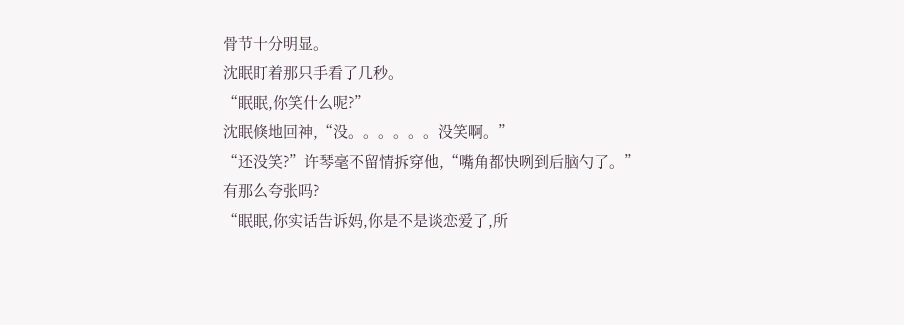骨节十分明显。
沈眠盯着那只手看了几秒。
“眠眠,你笑什么呢?”
沈眠倏地回神,“没。。。。。。没笑啊。”
“还没笑?”许琴毫不留情拆穿他,“嘴角都快咧到后脑勺了。”
有那么夸张吗?
“眠眠,你实话告诉妈,你是不是谈恋爱了,所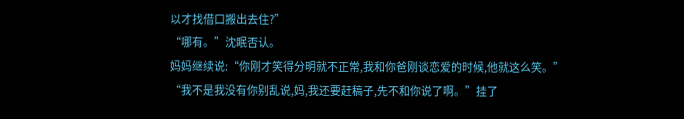以才找借口搬出去住?”
“哪有。”沈眠否认。
妈妈继续说:“你刚才笑得分明就不正常,我和你爸刚谈恋爱的时候,他就这么笑。”
“我不是我没有你别乱说,妈,我还要赶稿子,先不和你说了啊。”挂了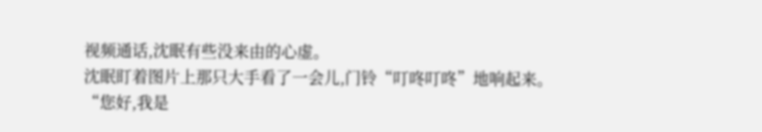视频通话,沈眠有些没来由的心虚。
沈眠盯着图片上那只大手看了一会儿,门铃“叮咚叮咚”地响起来。
“您好,我是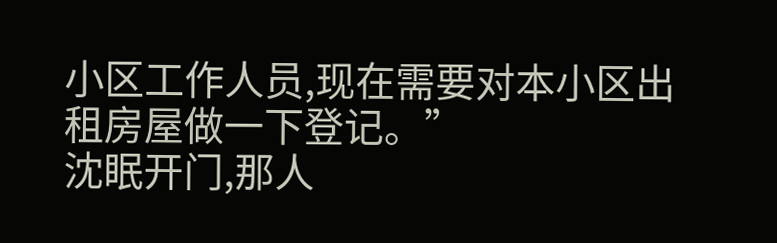小区工作人员,现在需要对本小区出租房屋做一下登记。”
沈眠开门,那人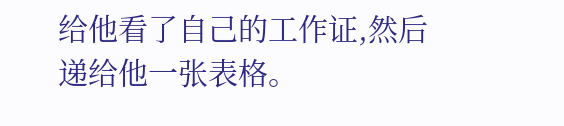给他看了自己的工作证,然后递给他一张表格。